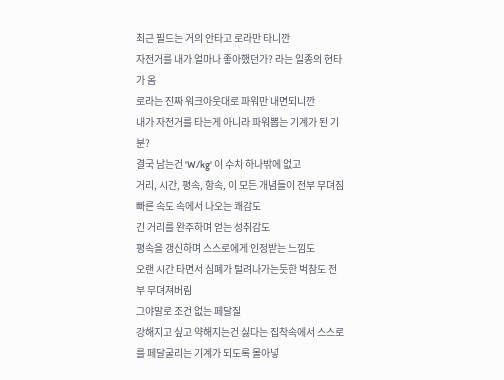최근 필드는 거의 안타고 로라만 타니깐
자전거를 내가 얼마나 좋아했던가? 라는 일종의 현타가 옴
로라는 진짜 워크아웃대로 파워만 내면되니깐
내가 자전거를 타는게 아니라 파워뽑는 기계가 된 기분?
결국 남는건 'W/kg' 이 수치 하나밖에 없고
거리, 시간, 평속, 항속, 이 모든 개념들이 전부 무뎌짐
빠른 속도 속에서 나오는 쾌감도
긴 거리를 완주하며 얻는 성취감도
평속을 갱신하며 스스로에게 인정받는 느낌도
오랜 시간 타면서 심폐가 털려나가는듯한 벅참도 전부 무뎌져버림
그야말로 조건 없는 페달질
강해지고 싶고 약해지는건 싫다는 집착속에서 스스로를 페달굴리는 기계가 되도록 몰아넣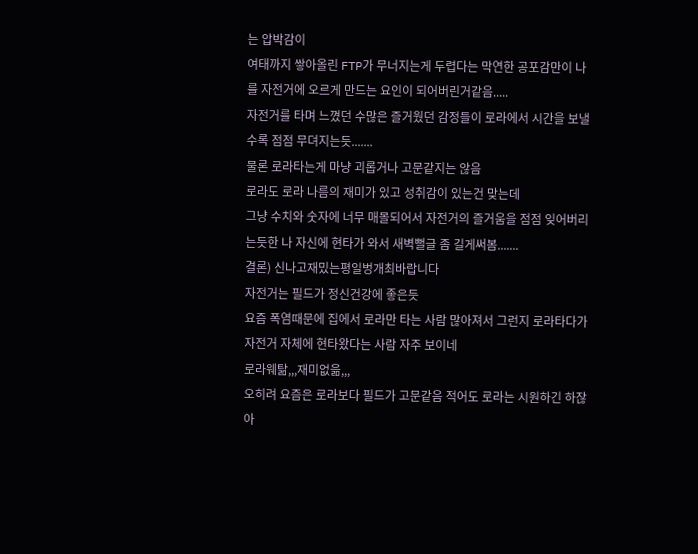는 압박감이
여태까지 쌓아올린 FTP가 무너지는게 두렵다는 막연한 공포감만이 나를 자전거에 오르게 만드는 요인이 되어버린거같음.....
자전거를 타며 느꼈던 수많은 즐거웠던 감정들이 로라에서 시간을 보낼수록 점점 무뎌지는듯.......
물론 로라타는게 마냥 괴롭거나 고문같지는 않음
로라도 로라 나름의 재미가 있고 성취감이 있는건 맞는데
그냥 수치와 숫자에 너무 매몰되어서 자전거의 즐거움을 점점 잊어버리는듯한 나 자신에 현타가 와서 새벽뻘글 좀 길게써봄.......
결론) 신나고재밌는평일벙개최바랍니다
자전거는 필드가 정신건강에 좋은듯
요즘 폭염때문에 집에서 로라만 타는 사람 많아져서 그런지 로라타다가 자전거 자체에 현타왔다는 사람 자주 보이네
로라웨탊,,,재미없읆,,,
오히려 요즘은 로라보다 필드가 고문같음 적어도 로라는 시원하긴 하잖아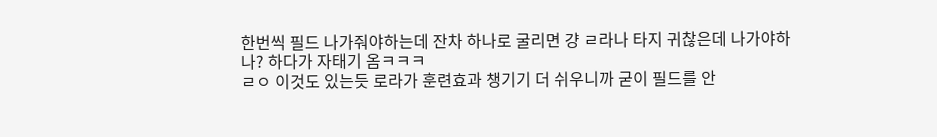한번씩 필드 나가줘야하는데 잔차 하나로 굴리면 걍 ㄹ라나 타지 귀찮은데 나가야하나? 하다가 자태기 옴ㅋㅋㅋ
ㄹㅇ 이것도 있는듯 로라가 훈련효과 챙기기 더 쉬우니까 굳이 필드를 안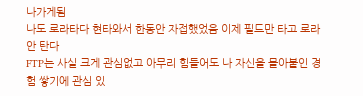나가게됨
나도 로라타다 현타와서 한동안 자접했었음 이제 필드만 타고 로라 안 탄다
FTP는 사실 크게 관심없고 아무리 힘들어도 나 자신을 몰아붙인 경험 쌓기에 관심 있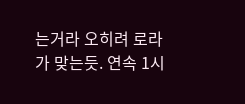는거라 오히려 로라가 맞는듯. 연속 1시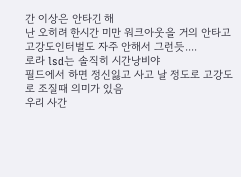간 이상은 안타긴 해
난 오히려 한시간 미만 워크아웃을 거의 안타고 고강도인터벌도 자주 안해서 그런듯....
로라 lsd는 솔직히 시간낭비야
필드에서 하면 정신잃고 사고 날 정도로 고강도로 조질때 의미가 있음
우리 사간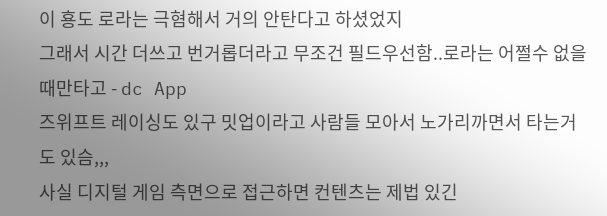이 횽도 로라는 극혐해서 거의 안탄다고 하셨었지
그래서 시간 더쓰고 번거롭더라고 무조건 필드우선함..로라는 어쩔수 없을때만타고 - dc App
즈위프트 레이싱도 있구 밋업이라고 사람들 모아서 노가리까면서 타는거도 있슴,,,
사실 디지털 게임 측면으로 접근하면 컨텐츠는 제법 있긴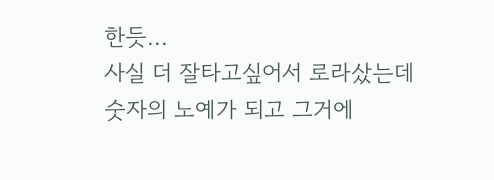한듯...
사실 더 잘타고싶어서 로라샀는데 숫자의 노예가 되고 그거에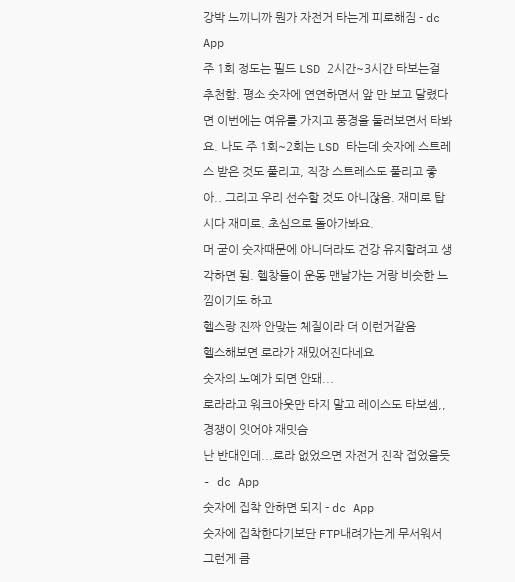강박 느끼니까 뭔가 자전거 타는게 피로해짐 - dc App
주 1회 정도는 필드 LSD 2시간~3시간 타보는걸 추천함. 평소 숫자에 연연하면서 앞 만 보고 달렸다면 이번에는 여유를 가지고 풍경을 둘러보면서 타봐요. 나도 주 1회~2회는 LSD 타는데 숫자에 스트레스 받은 것도 풀리고, 직장 스트레스도 풀리고 좋아.. 그리고 우리 선수할 것도 아니잖음. 재미로 탑시다 재미로. 초심으로 돌아가봐요.
머 굳이 숫자때문에 아니더라도 건강 유지할려고 생각하면 됨. 헬창들이 운동 맨날가는 거랑 비슷한 느낌이기도 하고
헬스랑 진짜 안맞는 체질이라 더 이런거같음
헬스해보면 로라가 재밌어진다네요
숫자의 노예가 되면 안돼...
로라라고 워크아웃만 타지 말고 레이스도 타보셈,, 경쟁이 잇어야 재밋슴
난 반대인데...로라 없었으면 자전거 진작 접었을듯 - dc App
숫자에 집착 안하면 되지 - dc App
숫자에 집착한다기보단 FTP내려가는게 무서워서 그런게 큼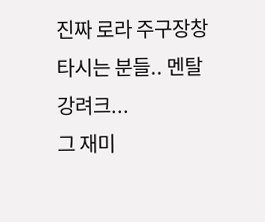진짜 로라 주구장창 타시는 분들.. 멘탈 강려크...
그 재미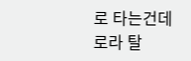로 타는건데
로라 탈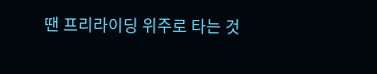땐 프리라이딩 위주로 타는 것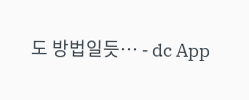도 방법일듯… - dc App